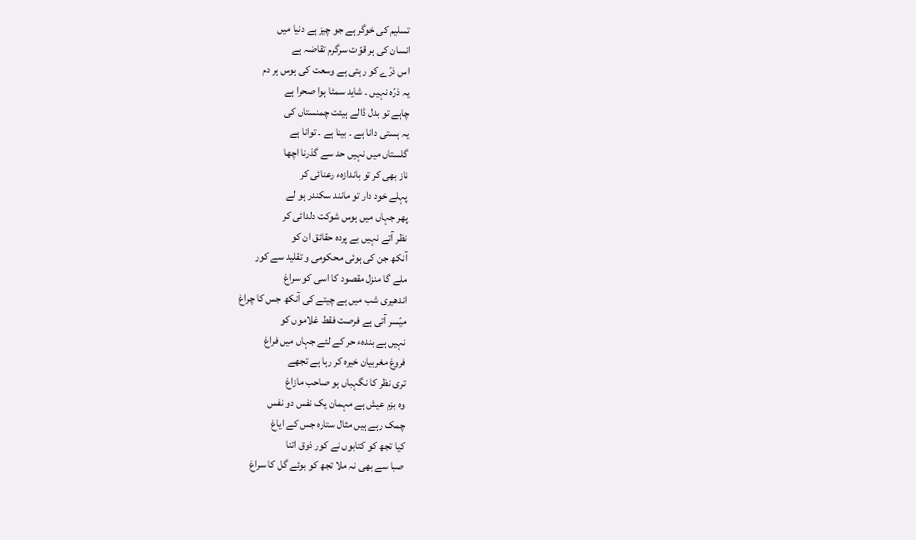تسلیم کی خوگر ہے جو چیز ہے دنیا میں
انسان کی ہر قوّت سرگرم تقاضہ ہے
اس ذرّے کو رہتی ہے وسعت کی ہوس ہر دم
یہ ذرّہ نہیں ۔ شاید سمٹا ہوا صحرا ہے
چاہے تو بدل ڈالے ہیئت چمنستاں کی
یہ ہستی دانا ہے ۔ بینا ہے ۔ توانا ہے
گلستاں میں نہیں حد سے گذرنا اچھا
ناز بھی کر تو باندازہء رعنائی کر
پہلے خود دار تو مانند سکندر ہو لے
پھر جہاں میں ہوس شوکت دلدائی کر
نظر آتے نہیں بے پردہ حقائق ان کو
آنکھ جن کی ہوئی محکومی و تقلید سے کور
ملے گا منزل مقصود کا اسی کو سراغ
اندھیری شب میں ہے چیتے کی آنکھ جس کا چراغ
میّسر آتی ہے فرصت فقط غلاموں کو
نہیں ہے بندہء حر کے لئے جہاں میں فراغ
فروغ مغربیان خیرہ کر رہا ہے تجھے
تری نظر کا نگہباں ہو صاحب مازاغ
وہ بزم عیش ہے مہمان یک نفس دو نفس
چمک رہے ہیں مثال ستارہ جس کے ایاغ
کیا تجھ کو کتابوں نے کور ذوق اتنا
صبا سے بھی نہ ملا تجھ کو بوئے گل کا سراغ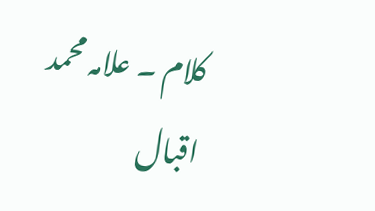کلام ۔ علامہ محمد اقبال